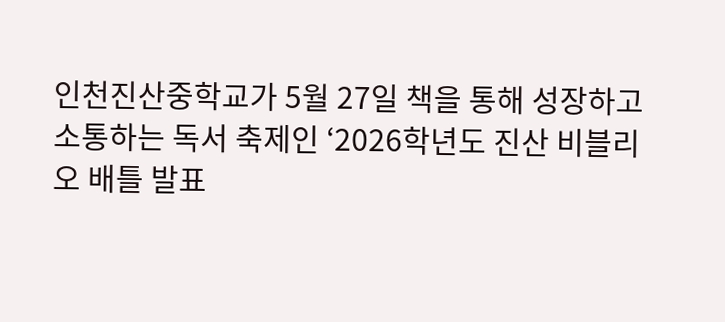인천진산중학교가 5월 27일 책을 통해 성장하고 소통하는 독서 축제인 ‘2026학년도 진산 비블리오 배틀 발표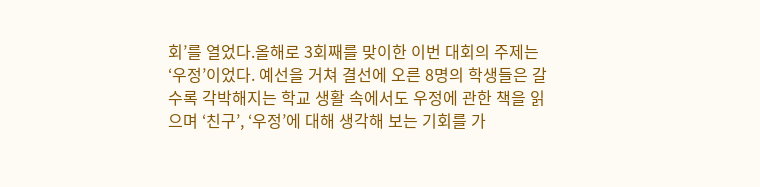회’를 열었다.올해로 3회째를 맞이한 이번 대회의 주제는 ‘우정’이었다. 예선을 거쳐 결선에 오른 8명의 학생들은 갈수록 각박해지는 학교 생활 속에서도 우정에 관한 책을 읽으며 ‘친구’, ‘우정’에 대해 생각해 보는 기회를 가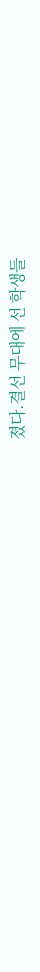졌다.결선 무대에 선 학생들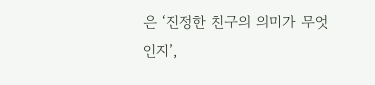은 ‘진정한 친구의 의미가 무엇인지’,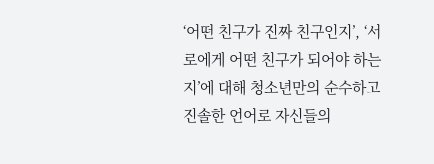‘어떤 친구가 진짜 친구인지’, ‘서로에게 어떤 친구가 되어야 하는지’에 대해 청소년만의 순수하고 진솔한 언어로 자신들의